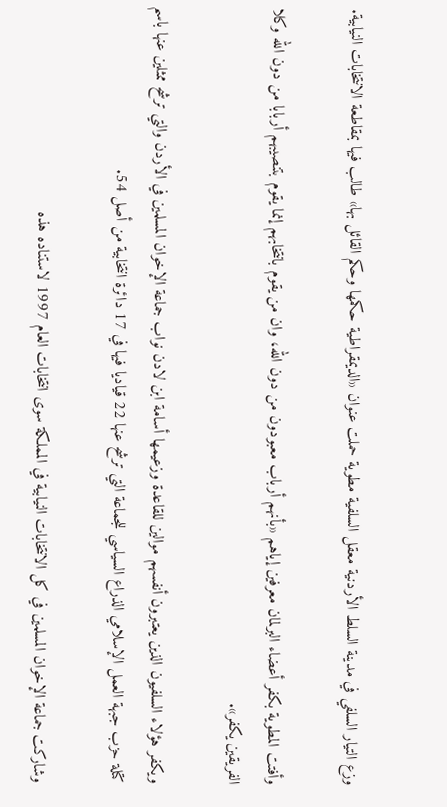وزع التيار السلفي في مدينة السلط الأردنية معقل السلفية مطوية حملت عنوان «الديمقراطية حكمها وحكم القائل بها» طالب فيها بمقاطعة الانتخابات النيابية.

وأفتت المطوية بكفر أعضاء البرلمان معرفين إياهم «بأنهم أرباب معبودون من دون الله، وان من يقوم بانتخابهم إنما يقوم بتنصيبهم أربابا من دون الله وكلا الفريقين يكفر».

ويكفر هؤلاء السلفيون الذين يعتبرون أنفسهم موالين للقاعدة وزعيمها أسامة ابن لادن نواب جماعة الإخوان المسلمين في الأردن والتي ترشح ممثلين عنها باسم كتلة حزب جبهة العمل الإسلامي الذراع السياسي للجماعة التي ترشح عنها 22 قياديا فيها في 17 دائرة انتخابية من أصل 54.

وشاركت جماعة الإخوان المسلمين في كل الانتخابات النيابية في المملكة سوى انتخابات العام 1997 لاستناده هذه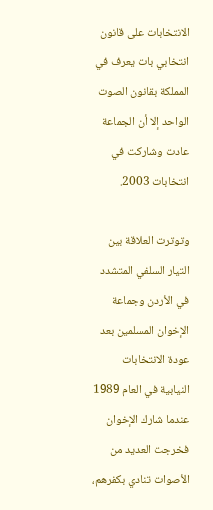الانتخابات على قانون انتخابي بات يعرف في المملكة بقانون الصوت الواحد إلا أن الجماعة عادت وشاركت في انتخابات 2003.

وتوترت العلاقة بين التيار السلفي المتشدد في الأردن وجماعة الإخوان المسلمين بعد عودة الانتخابات النيابية في العام 1989 عندما شارك الإخوان فخرجت العديد من الأصوات تنادي بكفرهم،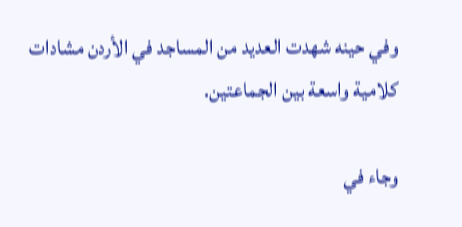وفي حينه شهدت العديد من المساجد في الأردن مشادات كلامية واسعة بين الجماعتين.

وجاء في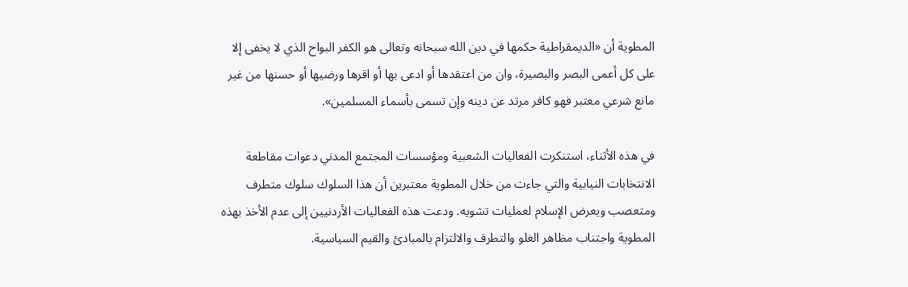المطوية أن «الديمقراطية حكمها في دين الله سبحانه وتعالى هو الكفر البواح الذي لا يخفى إلا على كل أعمى البصر والبصيرة، وان من اعتقدها أو ادعى بها أو اقرها ورضيها أو حسنها من غير مانع شرعي معتبر فهو كافر مرتد عن دينه وإن تسمى بأسماء المسلمين».

في هذه الأثناء، استنكرت الفعاليات الشعبية ومؤسسات المجتمع المدني دعوات مقاطعة الانتخابات النيابية والتي جاءت من خلال المطوية معتبرين أن هذا السلوك سلوك متطرف ومتعصب ويعرض الإسلام لعمليات تشويه. ودعت هذه الفعاليات الأردنيين إلى عدم الأخذ بهذه المطوية واجتناب مظاهر الغلو والتطرف والالتزام بالمبادئ والقيم السياسية.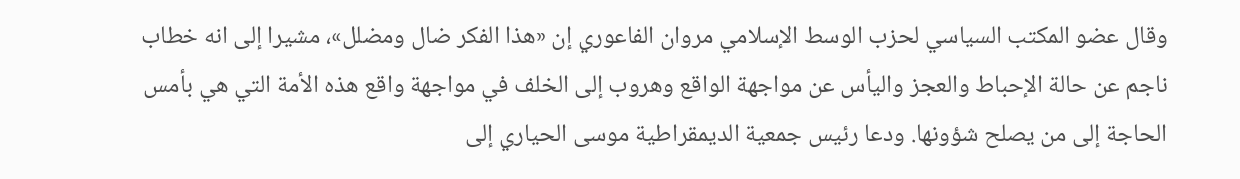وقال عضو المكتب السياسي لحزب الوسط الإسلامي مروان الفاعوري إن «هذا الفكر ضال ومضلل»، مشيرا إلى انه خطاب ناجم عن حالة الإحباط والعجز واليأس عن مواجهة الواقع وهروب إلى الخلف في مواجهة واقع هذه الأمة التي هي بأمس الحاجة إلى من يصلح شؤونها. ودعا رئيس جمعية الديمقراطية موسى الحياري إلى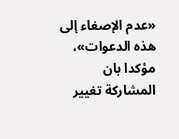«عدم الإصغاء إلى هذه الدعوات»، مؤكدا بان المشاركة تغيير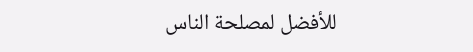للأفضل لمصلحة الناس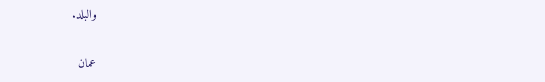والبلد.

عمان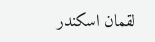لقمان اسكندر